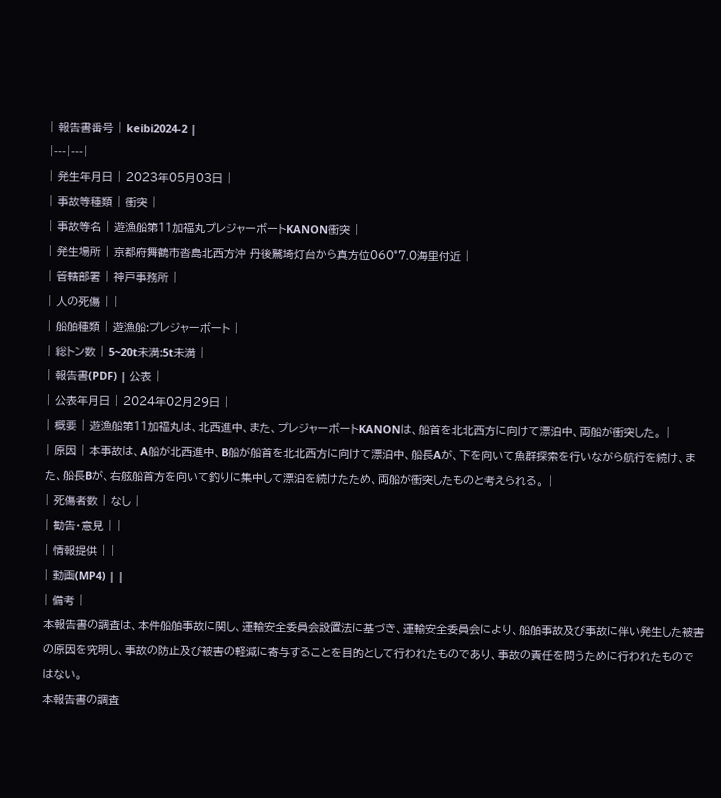| 報告書番号 | keibi2024-2 |
|---|---|
| 発生年月日 | 2023年05月03日 |
| 事故等種類 | 衝突 |
| 事故等名 | 遊漁船第11加福丸プレジャーボートKANON衝突 |
| 発生場所 | 京都府舞鶴市沓島北西方沖 丹後鷲埼灯台から真方位060°7.0海里付近 |
| 管轄部署 | 神戸事務所 |
| 人の死傷 | |
| 船舶種類 | 遊漁船:プレジャーボート |
| 総トン数 | 5~20t未満:5t未満 |
| 報告書(PDF) | 公表 |
| 公表年月日 | 2024年02月29日 |
| 概要 | 遊漁船第11加福丸は、北西進中、また、プレジャーボートKANONは、船首を北北西方に向けて漂泊中、両船が衝突した。 |
| 原因 | 本事故は、A船が北西進中、B船が船首を北北西方に向けて漂泊中、船長Aが、下を向いて魚群探索を行いながら航行を続け、また、船長Bが、右舷船首方を向いて釣りに集中して漂泊を続けたため、両船が衝突したものと考えられる。 |
| 死傷者数 | なし |
| 勧告・意見 | |
| 情報提供 | |
| 動画(MP4) | |
| 備考 |
本報告書の調査は、本件船舶事故に関し、運輸安全委員会設置法に基づき、運輸安全委員会により、船舶事故及び事故に伴い発生した被害の原因を究明し、事故の防止及び被害の軽減に寄与することを目的として行われたものであり、事故の責任を問うために行われたものではない。
本報告書の調査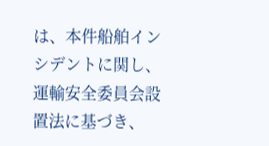は、本件船舶インシデントに関し、運輸安全委員会設置法に基づき、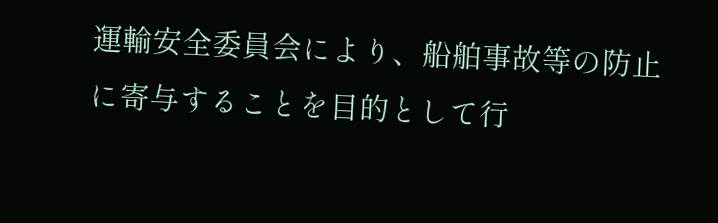運輸安全委員会により、船舶事故等の防止に寄与することを目的として行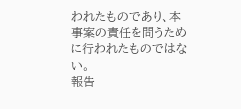われたものであり、本事案の責任を問うために行われたものではない。
報告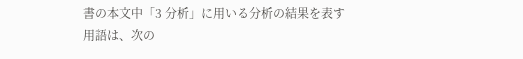書の本文中「3 分析」に用いる分析の結果を表す用語は、次の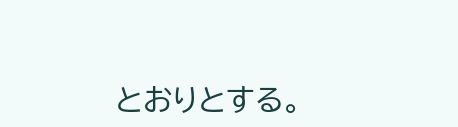とおりとする。